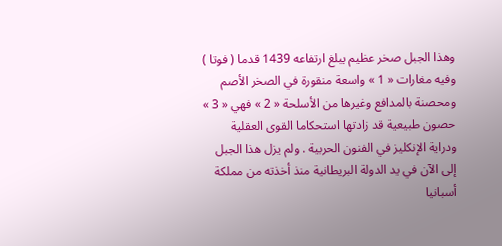وهذا الجبل صخر عظيم يبلغ ارتفاعه 1439 قدما ( فوتا ) وفيه مغارات « 1 » واسعة منقورة في الصخر الأصم ومحصنة بالمدافع وغيرها من الأسلحة « 2 » فهي « 3 » حصون طبيعية قد زادتها استحكاما القوى العقلية ودراية الإنكليز في الفنون الحربية . ولم يزل هذا الجبل إلى الآن في يد الدولة البريطانية منذ أخذته من مملكة أسبانيا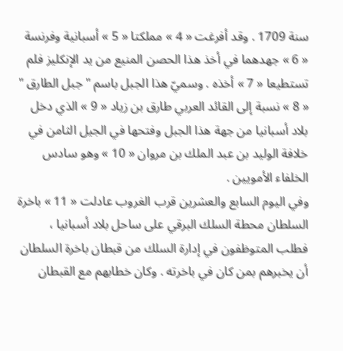سنة 1709 . وقد أفرغت « 4 » مملكتا « 5 » أسبانية وفرنسة « 6 » جهدهما في أخذ هذا الحصن المنيع من يد الإنكليز فلم تستطيعا « 7 » أخذه . وسميّ هذا الجبل باسم " جبل الطارق " « 8 » نسبة إلى القائد العربي طارق بن زياد « 9 » الذي دخل بلاد أسبانيا من جهة هذا الجبل وفتحها في الجيل الثامن في خلافة الوليد بن عبد الملك بن مروان « 10 » وهو سادس الخلفاء الأمويين .
وفي اليوم السابع والعشرين قرب الغروب عادلت « 11 » باخرة السلطان محطة السلك البرقي على ساحل بلاد أسبانيا ، فطلب المتوظفون في إدارة السلك من قبطان باخرة السلطان أن يخبرهم بمن كان في باخرته . وكان خطابهم مع القبطان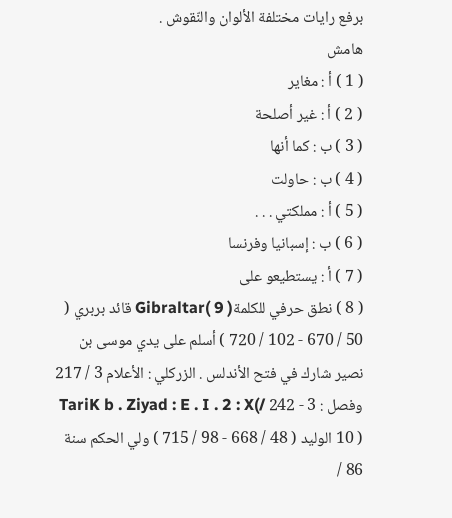برفع رايات مختلفة الألوان والنّقوش .
هامش
( 1 ) أ : مغاير
( 2 ) أ : غير أصلحة
( 3 ) ب : كما أنها
( 4 ) ب : حاولت
( 5 ) أ : مملكتي . . .
( 6 ) ب : إسبانيا وفرنسا
( 7 ) أ : يستطيعو على
( 8 ) نطق حرفي للكلمةGibraltar( 9 ) قائد بربري ( 50 / 670 - 102 / 720 ) أسلم على يدي موسى بن نصير شارك في فتح الأندلس . الزركلي : الأعلام 3 / 217 وفصل : 3 - 242 /TariK b . Ziyad : E . I . 2 : X( 10 ) الوليد ( 48 / 668 - 98 / 715 ) ولي الحكم سنة 86 /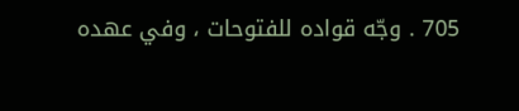705 . وجّه قواده للفتوحات ، وفي عهده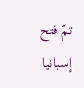تمّ فتح إسبانيا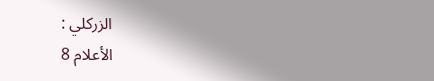الزركلي :
الأعلام 8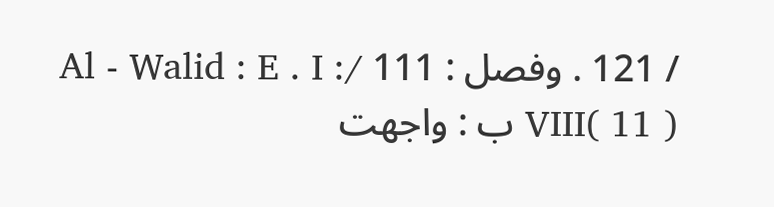/ 121 . وفصل : 111 /Al - Walid : E . I : VIII( 11 ) ب : واجهت